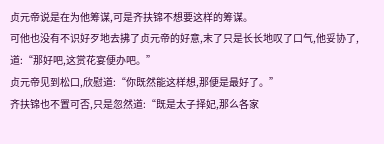贞元帝说是在为他筹谋,可是齐扶锦不想要这样的筹谋。
可他也没有不识好歹地去拂了贞元帝的好意,末了只是长长地叹了口气,他妥协了,道:“那好吧,这赏花宴便办吧。”
贞元帝见到松口,欣慰道:“你既然能这样想,那便是最好了。”
齐扶锦也不置可否,只是忽然道:“既是太子择妃,那么各家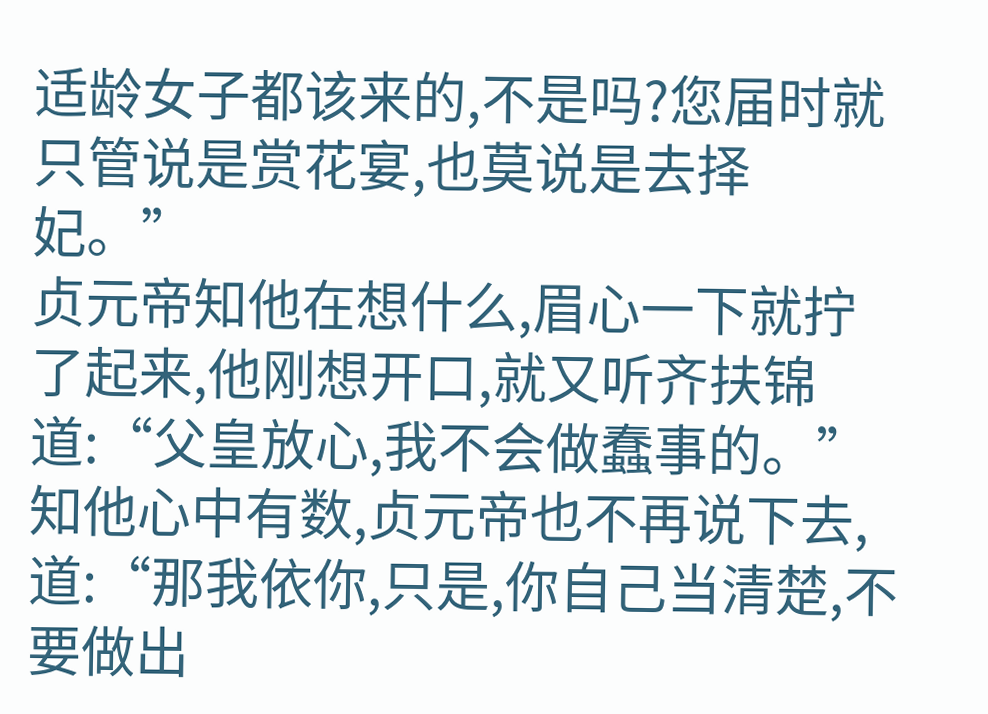适龄女子都该来的,不是吗?您届时就只管说是赏花宴,也莫说是去择妃。”
贞元帝知他在想什么,眉心一下就拧了起来,他刚想开口,就又听齐扶锦道:“父皇放心,我不会做蠢事的。”
知他心中有数,贞元帝也不再说下去,道:“那我依你,只是,你自己当清楚,不要做出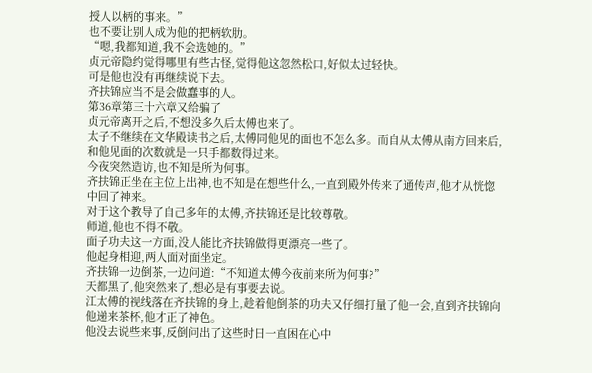授人以柄的事来。”
也不要让别人成为他的把柄软肋。
“嗯,我都知道,我不会选她的。”
贞元帝隐约觉得哪里有些古怪,觉得他这忽然松口,好似太过轻快。
可是他也没有再继续说下去。
齐扶锦应当不是会做蠢事的人。
第36章第三十六章又给骗了
贞元帝离开之后,不想没多久后太傅也来了。
太子不继续在文华殿读书之后,太傅同他见的面也不怎么多。而自从太傅从南方回来后,和他见面的次数就是一只手都数得过来。
今夜突然造访,也不知是所为何事。
齐扶锦正坐在主位上出神,也不知是在想些什么,一直到殿外传来了通传声,他才从恍惚中回了神来。
对于这个教导了自己多年的太傅,齐扶锦还是比较尊敬。
师道,他也不得不敬。
面子功夫这一方面,没人能比齐扶锦做得更漂亮一些了。
他起身相迎,两人面对面坐定。
齐扶锦一边倒茶,一边问道:“不知道太傅今夜前来所为何事?”
天都黑了,他突然来了,想必是有事要去说。
江太傅的视线落在齐扶锦的身上,趁着他倒茶的功夫又仔细打量了他一会,直到齐扶锦向他递来茶杯,他才正了神色。
他没去说些来事,反倒问出了这些时日一直困在心中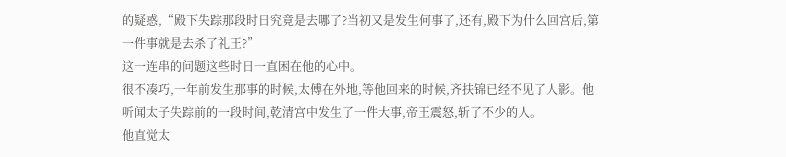的疑惑,“殿下失踪那段时日究竟是去哪了?当初又是发生何事了,还有,殿下为什么回宫后,第一件事就是去杀了礼王?”
这一连串的问题这些时日一直困在他的心中。
很不凑巧,一年前发生那事的时候,太傅在外地,等他回来的时候,齐扶锦已经不见了人影。他听闻太子失踪前的一段时间,乾清宫中发生了一件大事,帝王震怒,斩了不少的人。
他直觉太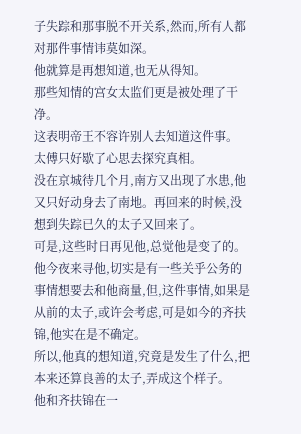子失踪和那事脱不开关系,然而,所有人都对那件事情讳莫如深。
他就算是再想知道,也无从得知。
那些知情的宫女太监们更是被处理了干净。
这表明帝王不容许别人去知道这件事。
太傅只好歇了心思去探究真相。
没在京城待几个月,南方又出现了水患,他又只好动身去了南地。再回来的时候,没想到失踪已久的太子又回来了。
可是,这些时日再见他,总觉他是变了的。
他今夜来寻他,切实是有一些关乎公务的事情想要去和他商量,但,这件事情,如果是从前的太子,或许会考虑,可是如今的齐扶锦,他实在是不确定。
所以,他真的想知道,究竟是发生了什么,把本来还算良善的太子,弄成这个样子。
他和齐扶锦在一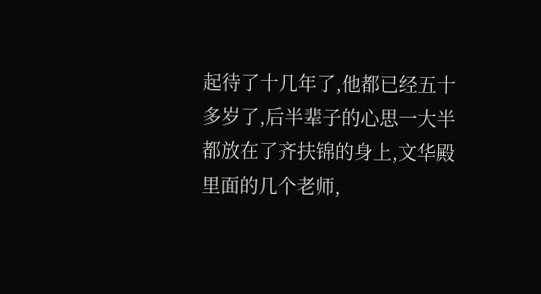起待了十几年了,他都已经五十多岁了,后半辈子的心思一大半都放在了齐扶锦的身上,文华殿里面的几个老师,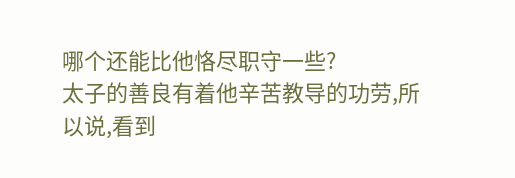哪个还能比他恪尽职守一些?
太子的善良有着他辛苦教导的功劳,所以说,看到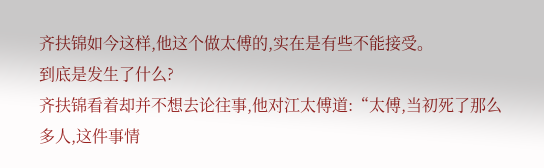齐扶锦如今这样,他这个做太傅的,实在是有些不能接受。
到底是发生了什么?
齐扶锦看着却并不想去论往事,他对江太傅道:“太傅,当初死了那么多人,这件事情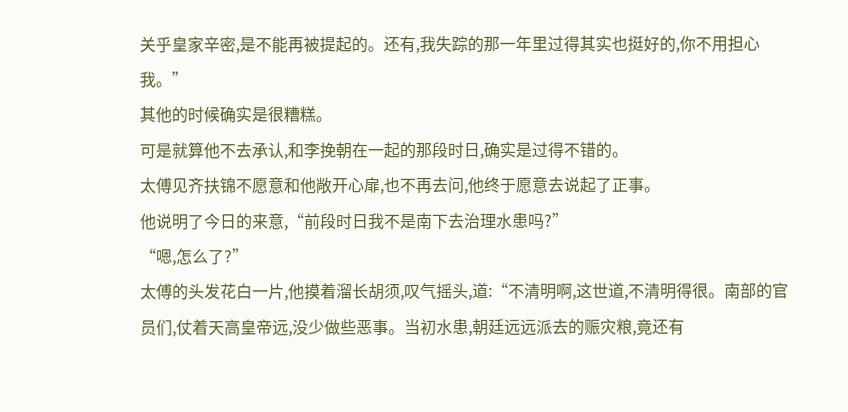关乎皇家辛密,是不能再被提起的。还有,我失踪的那一年里过得其实也挺好的,你不用担心我。”
其他的时候确实是很糟糕。
可是就算他不去承认,和李挽朝在一起的那段时日,确实是过得不错的。
太傅见齐扶锦不愿意和他敞开心扉,也不再去问,他终于愿意去说起了正事。
他说明了今日的来意,“前段时日我不是南下去治理水患吗?”
“嗯,怎么了?”
太傅的头发花白一片,他摸着溜长胡须,叹气摇头,道:“不清明啊,这世道,不清明得很。南部的官员们,仗着天高皇帝远,没少做些恶事。当初水患,朝廷远远派去的赈灾粮,竟还有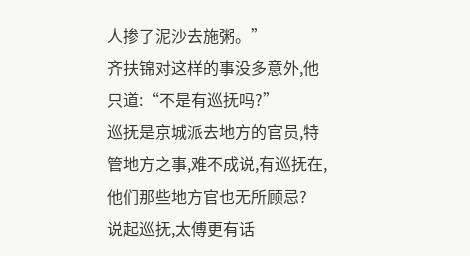人掺了泥沙去施粥。”
齐扶锦对这样的事没多意外,他只道:“不是有巡抚吗?”
巡抚是京城派去地方的官员,特管地方之事,难不成说,有巡抚在,他们那些地方官也无所顾忌?
说起巡抚,太傅更有话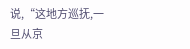说,“这地方巡抚,一旦从京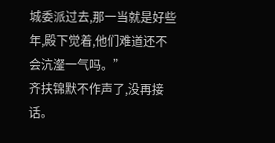城委派过去,那一当就是好些年,殿下觉着,他们难道还不会沆瀣一气吗。”
齐扶锦默不作声了,没再接话。